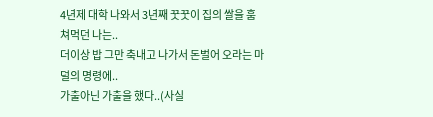4년제 대학 나와서 3년째 꿋꿋이 집의 쌀을 훔쳐먹던 나는..
더이상 밥 그만 축내고 나가서 돈벌어 오라는 마덜의 명령에..
가출아닌 가출을 했다..(사실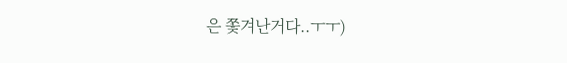은 쫓겨난거다..ㅜㅜ)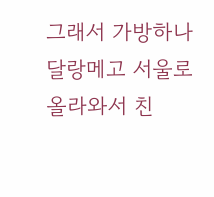그래서 가방하나 달랑메고 서울로 올라와서 친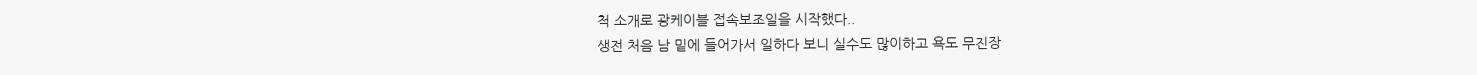척 소개로 광케이블 접속보조일을 시작했다..
생전 처음 남 밑에 들어가서 일하다 보니 실수도 많이하고 욕도 무진장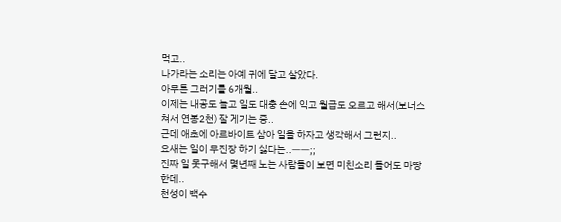먹고..
나가라는 소리는 아예 귀에 달고 살았다.
아무튼 그러기를 6개월..
이제는 내공도 늘고 일도 대충 손에 익고 월급도 오르고 해서(보너스 쳐서 연봉2천) 잘 게기는 중..
근데 애초에 아르바이트 삼아 일을 하자고 생각해서 그런지..
요새는 일이 무진장 하기 싫다는..ㅡㅡ;;
진짜 일 못구해서 몇년째 노는 사람들이 보면 미친소리 들어도 마땅한데..
천성이 백수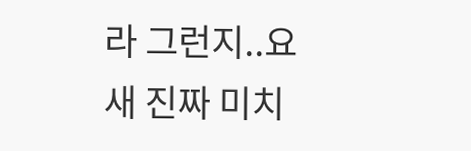라 그런지..요새 진짜 미치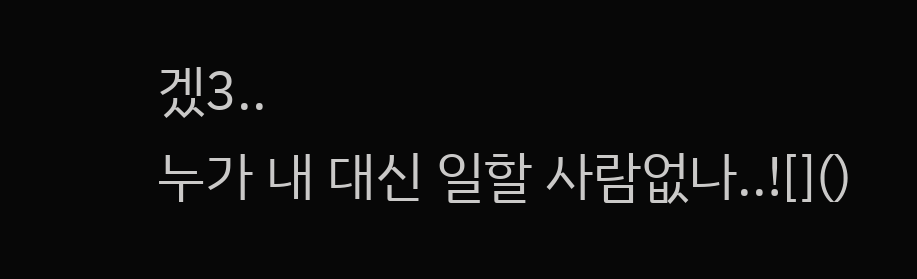겠3..
누가 내 대신 일할 사람없나..![]()